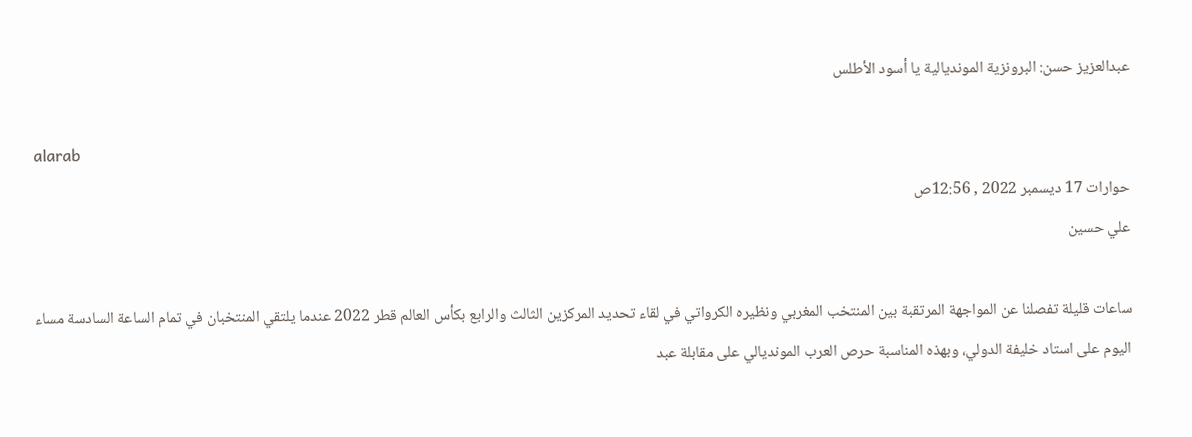عبدالعزيز حسن: البرونزية المونديالية يا أسود الأطلس

alarab
حوارات 17 ديسمبر 2022 , 12:56ص
علي حسين

ساعات قليلة تفصلنا عن المواجهة المرتقبة بين المنتخب المغربي ونظيره الكرواتي في لقاء تحديد المركزين الثالث والرابع بكأس العالم قطر 2022 عندما يلتقي المنتخبان في تمام الساعة السادسة مساء اليوم على استاد خليفة الدولي، وبهذه المناسبة حرص العرب المونديالي على مقابلة عبد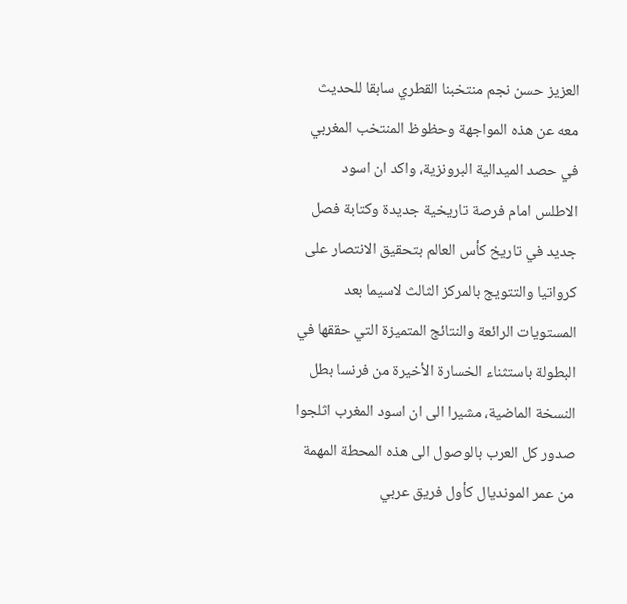العزيز حسن نجم منتخبنا القطري سابقا للحديث معه عن هذه المواجهة وحظوظ المنتخب المغربي في حصد الميدالية البرونزية، واكد ان اسود الاطلس امام فرصة تاريخية جديدة وكتابة فصل جديد في تاريخ كأس العالم بتحقيق الانتصار على كرواتيا والتتويج بالمركز الثالث لاسيما بعد المستويات الرائعة والنتائج المتميزة التي حققها في البطولة باستثناء الخسارة الأخيرة من فرنسا بطل النسخة الماضية، مشيرا الى ان اسود المغرب اثلجوا صدور كل العرب بالوصول الى هذه المحطة المهمة من عمر المونديال كأول فريق عربي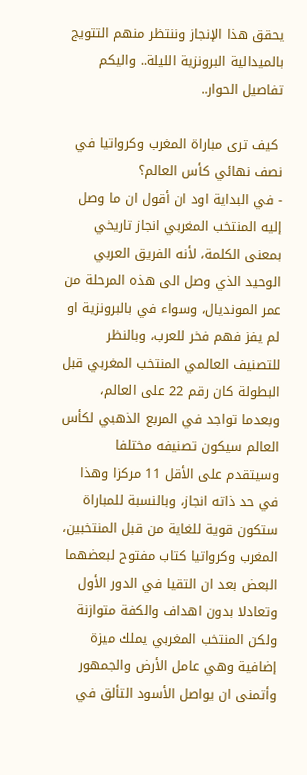يحقق هذا الإنجاز وننتظر منهم التتويج بالميدالية البرونزية الليلة.. واليكم تفاصيل الحوار..

 كيف ترى مباراة المغرب وكرواتيا في نصف نهائي كأس العالم؟
- في البداية اود ان أقول ان ما وصل إليه المنتخب المغربي انجاز تاريخي بمعنى الكلمة، لأنه الفريق العربي الوحيد الذي وصل الى هذه المرحلة من عمر المونديال، وسواء في بالبرونزية او لم يفز فهم فخر للعرب، وبالنظر للتصنيف العالمي المنتخب المغربي قبل البطولة كان رقم 22 على العالم، وبعدما تواجد في المربع الذهبي لكأس العالم سيكون تصنيفه مختلفا وسيتقدم على الأقل 11 مركزا وهذا في حد ذاته انجاز، وبالنسبة للمباراة ستكون قوية للغاية من قبل المنتخبين، المغرب وكرواتيا كتاب مفتوح لبعضهما البعض بعد ان التقيا في الدور الأول وتعادلا بدون اهداف والكفة متوازنة ولكن المنتخب المغربي يملك ميزة إضافية وهي عامل الأرض والجمهور وأتمنى ان يواصل الأسود التألق في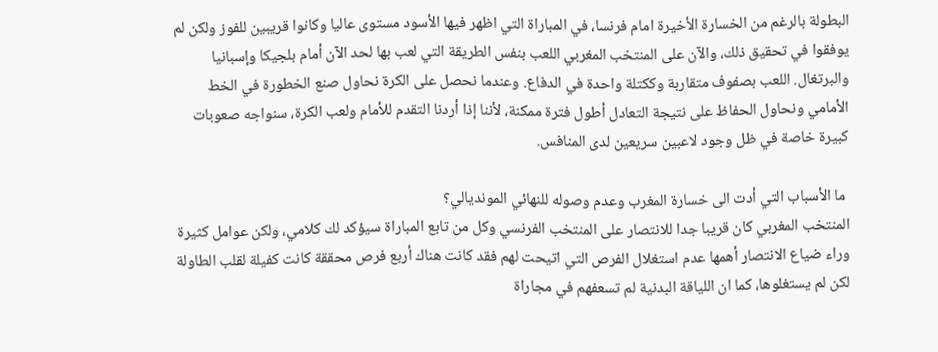البطولة بالرغم من الخسارة الأخيرة امام فرنسا، في المباراة التي اظهر فيها الأسود مستوى عاليا وكانوا قريبين للفوز ولكن لم يوفقوا في تحقيق ذلك، والآن على المنتخب المغربي اللعب بنفس الطريقة التي لعب بها لحد الآن أمام بلجيكا وإسبانيا والبرتغال. اللعب بصفوف متقاربة وككتلة واحدة في الدفاع. وعندما نحصل على الكرة نحاول صنع الخطورة في الخط الأمامي ونحاول الحفاظ على نتيجة التعادل أطول فترة ممكنة، لأننا إذا أردنا التقدم للأمام ولعب الكرة، سنواجه صعوبات كبيرة خاصة في ظل وجود لاعبين سريعين لدى المنافس.

 ما الأسباب التي أدت الى خسارة المغرب وعدم وصوله للنهائي المونديالي؟
المنتخب المغربي كان قريبا جدا للانتصار على المنتخب الفرنسي وكل من تابع المباراة سيؤكد لك كلامي، ولكن عوامل كثيرة وراء ضياع الانتصار أهمها عدم استغلال الفرص التي اتيحت لهم فقد كانت هناك أربع فرص محققة كانت كفيلة لقلب الطاولة لكن لم يستغلوها، كما ان اللياقة البدنية لم تسعفهم في مجاراة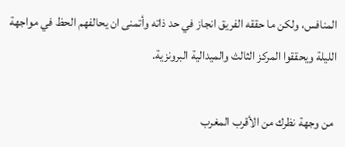المنافس، ولكن ما حققه الفريق انجاز في حد ذاته وأتمنى ان يحالفهم الحظ في مواجهة الليلة ويحققوا المركز الثالث والميدالية البرونزية.

 من وجهة نظرك من الأقرب المغرب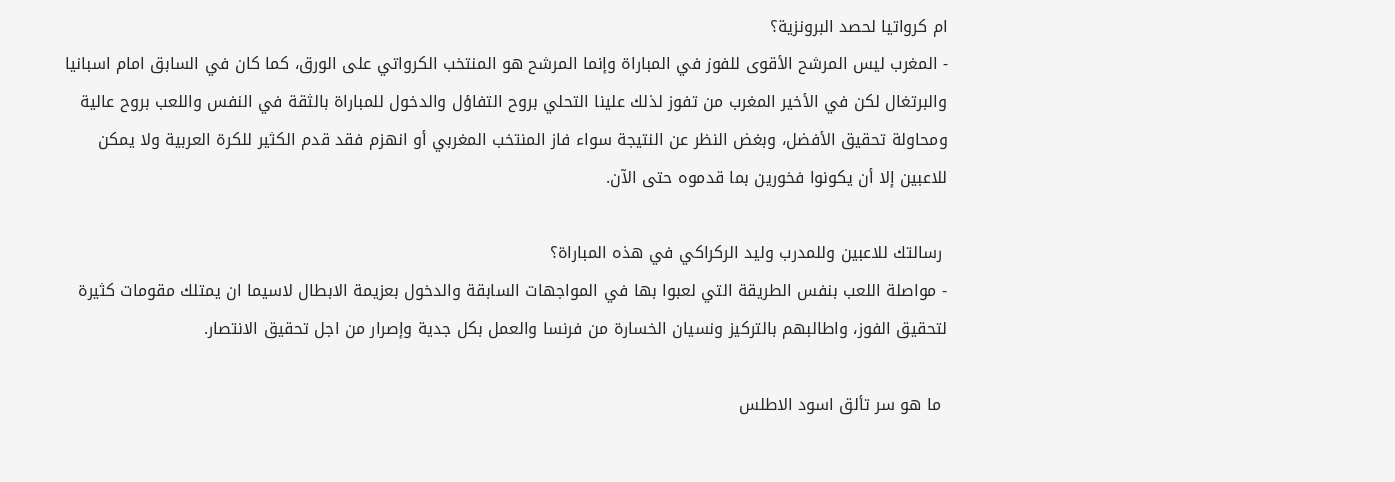ام كرواتيا لحصد البرونزية؟
- المغرب ليس المرشح الأقوى للفوز في المباراة وإنما المرشح هو المنتخب الكرواتي على الورق، كما كان في السابق امام اسبانيا والبرتغال لكن في الأخير المغرب من تفوز لذلك علينا التحلي بروح التفاؤل والدخول للمباراة بالثقة في النفس واللعب بروح عالية ومحاولة تحقيق الأفضل، وبغض النظر عن النتيجة سواء فاز المنتخب المغربي أو انهزم فقد قدم الكثير للكرة العربية ولا يمكن للاعبين إلا أن يكونوا فخورين بما قدموه حتى الآن.

 رسالتك للاعبين وللمدرب وليد الركراكي في هذه المباراة؟
- مواصلة اللعب بنفس الطريقة التي لعبوا بها في المواجهات السابقة والدخول بعزيمة الابطال لاسيما ان يمتلك مقومات كثيرة لتحقيق الفوز، واطالبهم بالتركيز ونسيان الخسارة من فرنسا والعمل بكل جدية وإصرار من اجل تحقيق الانتصار.

 ما هو سر تألق اسود الاطلس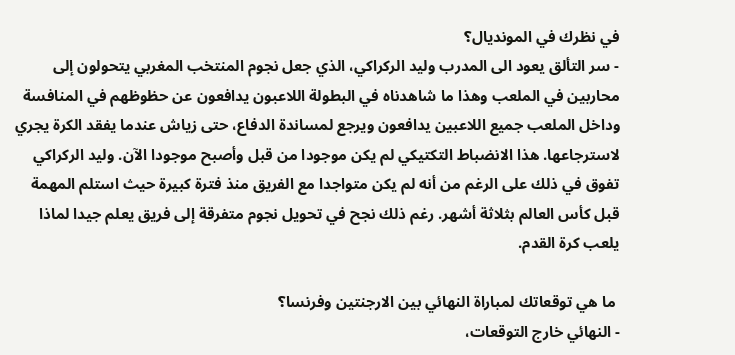في نظرك في المونديال؟
- سر التألق يعود الى المدرب وليد الركراكي، الذي جعل نجوم المنتخب المغربي يتحولون إلى محاربين في الملعب وهذا ما شاهدناه في البطولة اللاعبون يدافعون عن حظوظهم في المنافسة وداخل الملعب جميع اللاعبين يدافعون ويرجع لمساندة الدفاع، حتى زياش عندما يفقد الكرة يجري لاسترجاعها. هذا الانضباط التكتيكي لم يكن موجودا من قبل وأصبح موجودا الآن. وليد الركراكي تفوق في ذلك على الرغم من أنه لم يكن متواجدا مع الفريق منذ فترة كبيرة حيث استلم المهمة قبل كأس العالم بثلاثة أشهر. رغم ذلك نجح في تحويل نجوم متفرقة إلى فريق يعلم جيدا لماذا يلعب كرة القدم.

 ما هي توقعاتك لمباراة النهائي بين الارجنتين وفرنسا؟
- النهائي خارج التوقعات،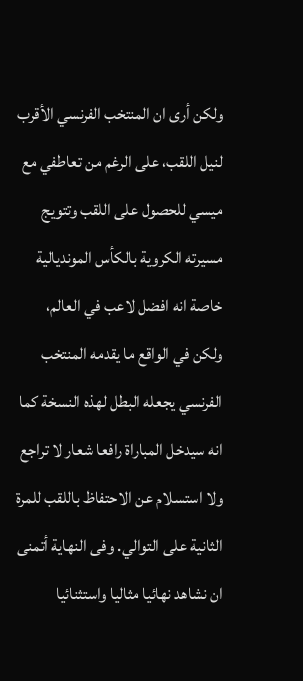ولكن أرى ان المنتخب الفرنسي الأقرب لنيل اللقب، على الرغم من تعاطفي مع ميسي للحصول على اللقب وتتويج مسيرته الكروية بالكأس المونديالية خاصة انه افضل لاعب في العالم، ولكن في الواقع ما يقدمه المنتخب الفرنسي يجعله البطل لهذه النسخة كما انه سيدخل المباراة رافعا شعار لا تراجع ولا استسلام عن الاحتفاظ باللقب للمرة الثانية على التوالي. وفى النهاية أتمنى ان نشاهد نهائيا مثاليا واستثنائيا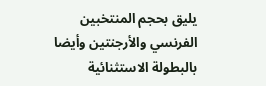يليق بحجم المنتخبين الفرنسي والأرجنتين وأيضا بالبطولة الاستثنائية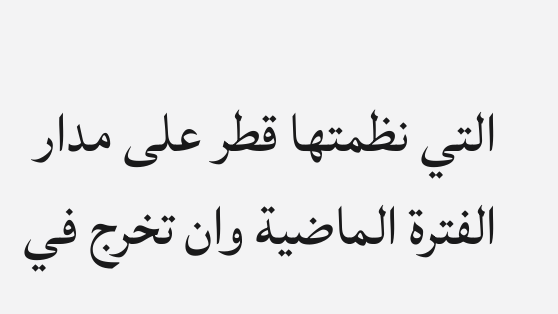التي نظمتها قطر على مدار الفترة الماضية وان تخرج في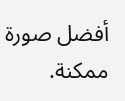أفضل صورة ممكنة.